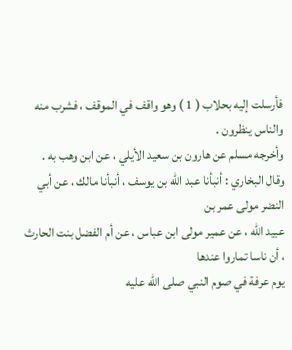فأرسلت إليه بحلاب ( 1 ) وهو واقف في الموقف ، فشرب منه والناس ينظرون .
وأخرجه مسلم عن هارون بن سعيد الأيلي ، عن ابن وهب به .
وقال البخاري : أنبأنا عبد الله بن يوسف ، أنبأنا مالك ، عن أبي النضر مولى عمر بن
عبيد الله ، عن عمير مولى ابن عباس ، عن أم الفضل بنت الحارث ، أن ناسا تماروا عندها
يوم عرفة في صوم النبي صلى الله عليه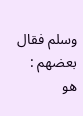وسلم فقال بعضهم : هو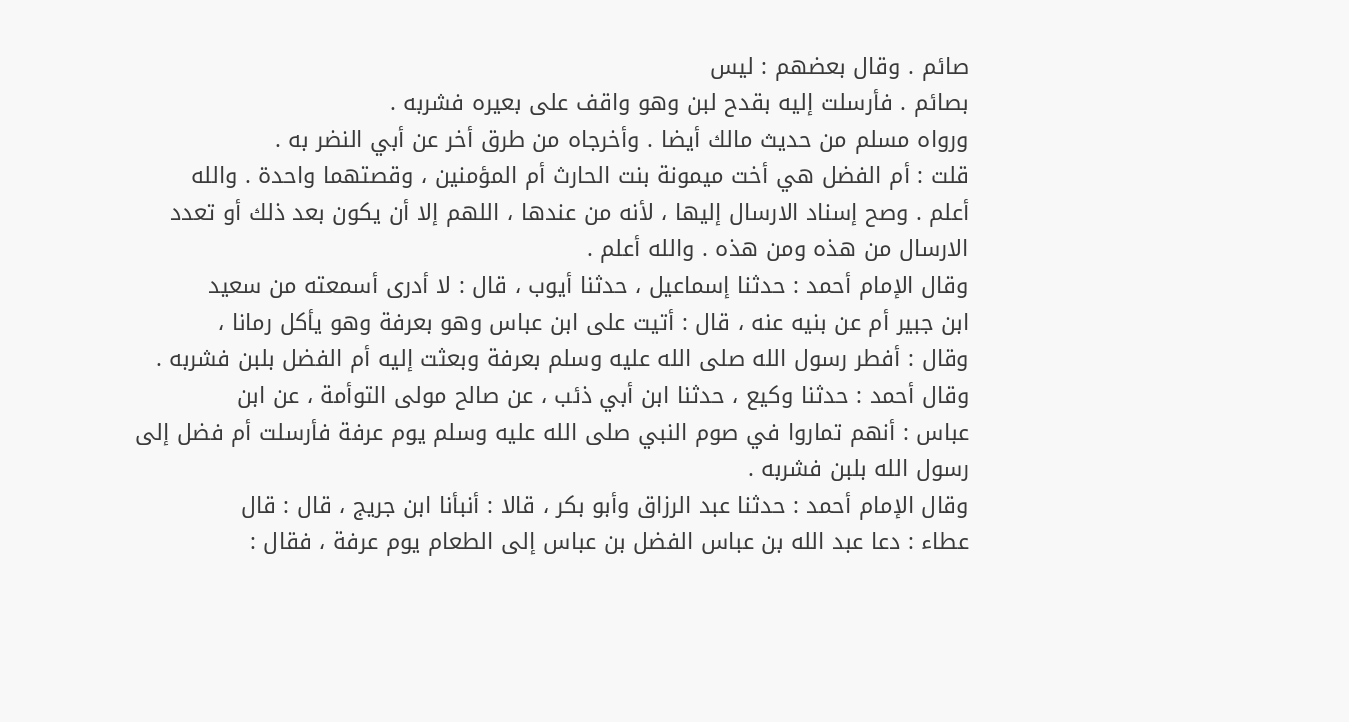صائم . وقال بعضهم : ليس
بصائم . فأرسلت إليه بقدح لبن وهو واقف على بعيره فشربه .
ورواه مسلم من حديث مالك أيضا . وأخرجاه من طرق أخر عن أبي النضر به .
قلت : أم الفضل هي أخت ميمونة بنت الحارث أم المؤمنين ، وقصتهما واحدة . والله
أعلم . وصح إسناد الارسال إليها ، لأنه من عندها ، اللهم إلا أن يكون بعد ذلك أو تعدد
الارسال من هذه ومن هذه . والله أعلم .
وقال الإمام أحمد : حدثنا إسماعيل ، حدثنا أيوب ، قال : لا أدرى أسمعته من سعيد
ابن جبير أم عن بنيه عنه ، قال : أتيت على ابن عباس وهو بعرفة وهو يأكل رمانا ،
وقال : أفطر رسول الله صلى الله عليه وسلم بعرفة وبعثت إليه أم الفضل بلبن فشربه .
وقال أحمد : حدثنا وكيع ، حدثنا ابن أبي ذئب ، عن صالح مولى التوأمة ، عن ابن
عباس : أنهم تماروا في صوم النبي صلى الله عليه وسلم يوم عرفة فأرسلت أم فضل إلى
رسول الله بلبن فشربه .
وقال الإمام أحمد : حدثنا عبد الرزاق وأبو بكر ، قالا : أنبأنا ابن جريج ، قال : قال
عطاء : دعا عبد الله بن عباس الفضل بن عباس إلى الطعام يوم عرفة ، فقال :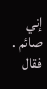إني صائم . فقال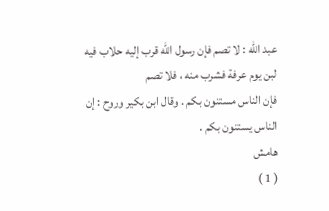عبد الله : لا تصم فإن رسول الله قرب إليه حلاب فيه لبن يوم عرفة فشرب منه ، فلا تصم
فإن الناس مستنون بكم . وقال ابن بكير وروح : إن الناس يستنون بكم .
هامش
( 1 )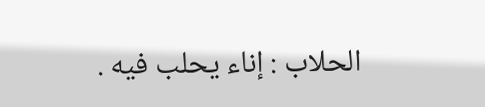الحلاب : إناء يحلب فيه .